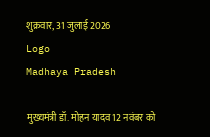शुक्रवार, 31 जुलाई 2026
Logo
Madhaya Pradesh

मुख्यमंत्री डॉ. मोहन यादव 12 नवंबर को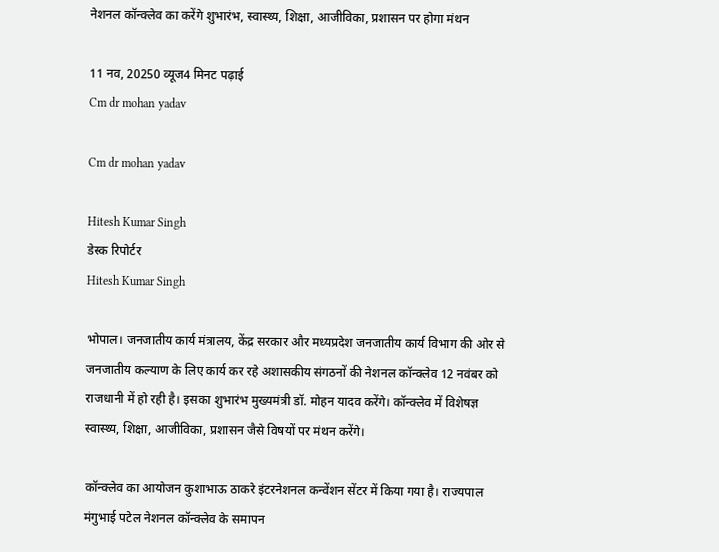नेशनल कॉन्क्लेव का करेंगे शुभारंभ, स्वास्थ्य, शिक्षा, आजीविका, प्रशासन पर होगा मंथन

11 नव, 20250 व्यूज4 मिनट पढ़ाई
Cm dr mohan yadav

Cm dr mohan yadav

Hitesh Kumar Singh
डेस्क रिपोर्टर
Hitesh Kumar Singh

भोपाल। जनजातीय कार्य मंत्रालय, केंद्र सरकार और मध्यप्रदेश जनजातीय कार्य विभाग की ओर से जनजातीय कल्याण के लिए कार्य कर रहे अशासकीय संगठनों की नेशनल कॉन्क्लेव 12 नवंबर को राजधानी में हो रही है। इसका शुभारंभ मुख्यमंत्री डॉ. मोहन यादव करेंगे। कॉन्क्लेव में विशेषज्ञ स्वास्थ्य, शिक्षा, आजीविका, प्रशासन जैसे विषयों पर मंथन करेंगे।

कॉन्क्लेव का आयोजन कुशाभाऊ ठाकरे इंटरनेशनल कन्वेंशन सेंटर में किया गया है। राज्यपाल मंगुभाई पटेल नेशनल कॉन्क्लेव के समापन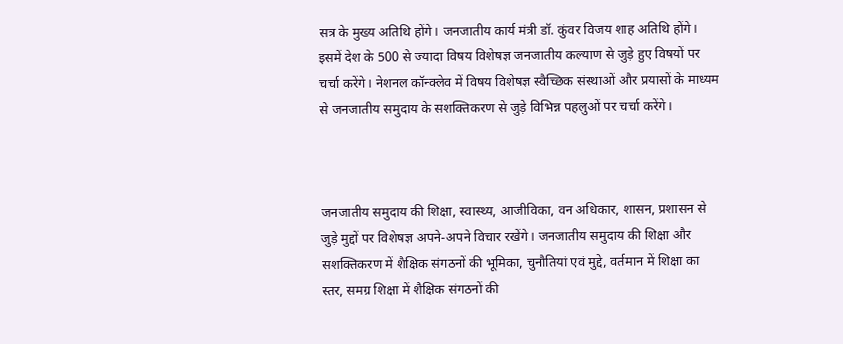सत्र के मुख्य अतिथि होंगे। जनजातीय कार्य मंत्री डॉ. कुंवर विजय शाह अतिथि होंगे। इसमें देश के 500 से ज्यादा विषय विशेषज्ञ जनजातीय कल्याण से जुड़े हुए विषयों पर चर्चा करेंगे। नेशनल कॉन्क्लेव में विषय विशेषज्ञ स्वैच्छिक संस्थाओं और प्रयासों के माध्यम से जनजातीय समुदाय के सशक्तिकरण से जुड़े विभिन्न पहलुओं पर चर्चा करेंगे।



जनजातीय समुदाय की शिक्षा, स्वास्थ्य, आजीविका, वन अधिकार, शासन, प्रशासन से जुड़े मुद्दों पर विशेषज्ञ अपने-अपने विचार रखेंगे। जनजातीय समुदाय की शिक्षा और सशक्तिकरण में शैक्षिक संगठनों की भूमिका, चुनौतियां एवं मुद्दे, वर्तमान में शिक्षा का स्तर, समग्र शिक्षा में शैक्षिक संगठनों की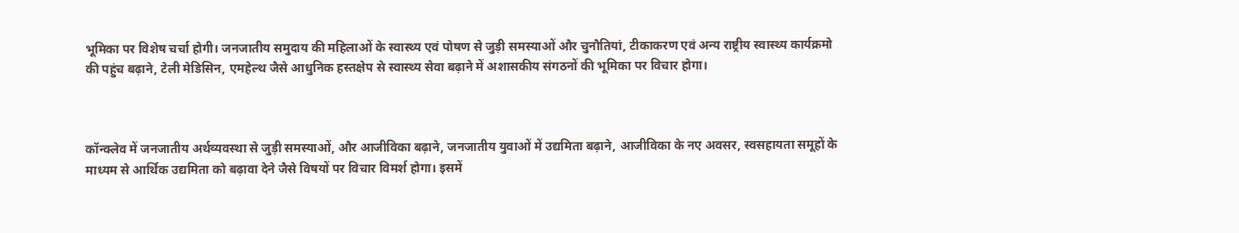भूमिका पर विशेष चर्चा होगी। जनजातीय समुदाय की महिलाओं के स्वास्थ्य एवं पोषण से जुड़ी समस्याओं और चुनौतियां, टीकाकरण एवं अन्य राष्ट्रीय स्वास्थ्य कार्यक्रमो की पहुंच बढ़ाने, टेली मेडिसिन, एमहेल्थ जैसे आधुनिक हस्तक्षेप से स्वास्थ्य सेवा बढ़ाने में अशासकीय संगठनों की भूमिका पर विचार होगा।



कॉन्क्लेव में जनजातीय अर्थव्यवस्था से जुड़ी समस्याओं, और आजीविका बढ़ाने, जनजातीय युवाओं में उद्यमिता बढ़ाने, आजीविका के नए अवसर, स्वसहायता समूहों के माध्यम से आर्थिक उद्यमिता को बढ़ावा देने जैसे विषयों पर विचार विमर्श होगा। इसमें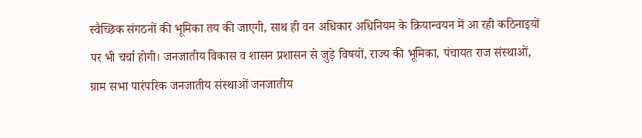स्वैच्छिक संगठनों की भूमिका तय की जाएगी, साथ ही वन अधिकार अधिनियम के क्रियान्वयन में आ रही कठिनाइयों पर भी चर्चा होगी। जनजातीय विकास व शासन प्रशासन से जुड़े विषयों, राज्य की भूमिका, पंचायत राज संस्थाओं, ग्राम सभा पारंपरिक जनजातीय संस्थाओं जनजातीय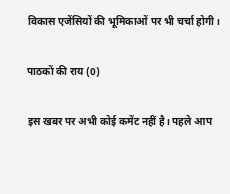विकास एजेंसियों की भूमिकाओं पर भी चर्चा होगी।

पाठकों की राय (0)

इस खबर पर अभी कोई कमेंट नहीं है। पहले आप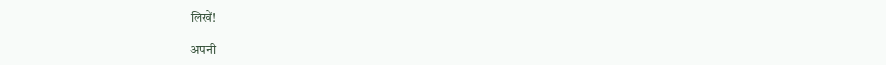लिखें!

अपनी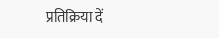प्रतिक्रिया दें